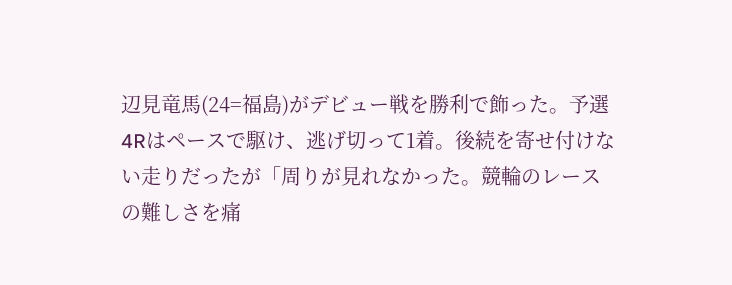辺見竜馬(24=福島)がデビュー戦を勝利で飾った。予選4Rはペースで駆け、逃げ切って1着。後続を寄せ付けない走りだったが「周りが見れなかった。競輪のレースの難しさを痛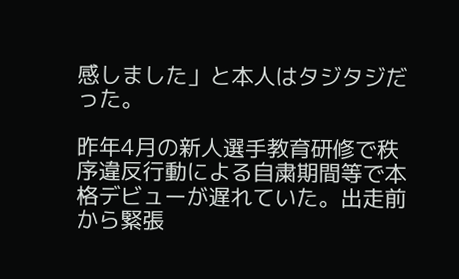感しました」と本人はタジタジだった。

昨年4月の新人選手教育研修で秩序違反行動による自粛期間等で本格デビューが遅れていた。出走前から緊張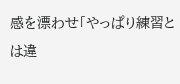感を漂わせ「やっぱり練習とは違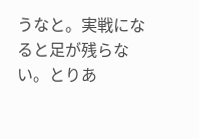うなと。実戦になると足が残らない。とりあ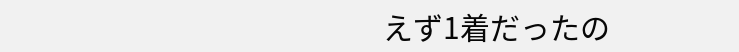えず1着だったの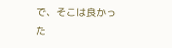で、そこは良かった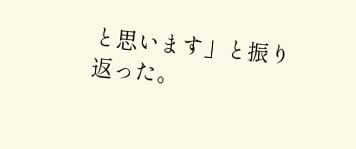と思います」と振り返った。